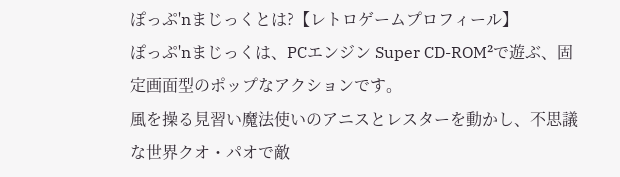ぽっぷ'nまじっくとは?【レトロゲームプロフィール】
ぽっぷ'nまじっくは、PCエンジン Super CD-ROM²で遊ぶ、固定画面型のポップなアクションです。
風を操る見習い魔法使いのアニスとレスターを動かし、不思議な世界クオ・パオで敵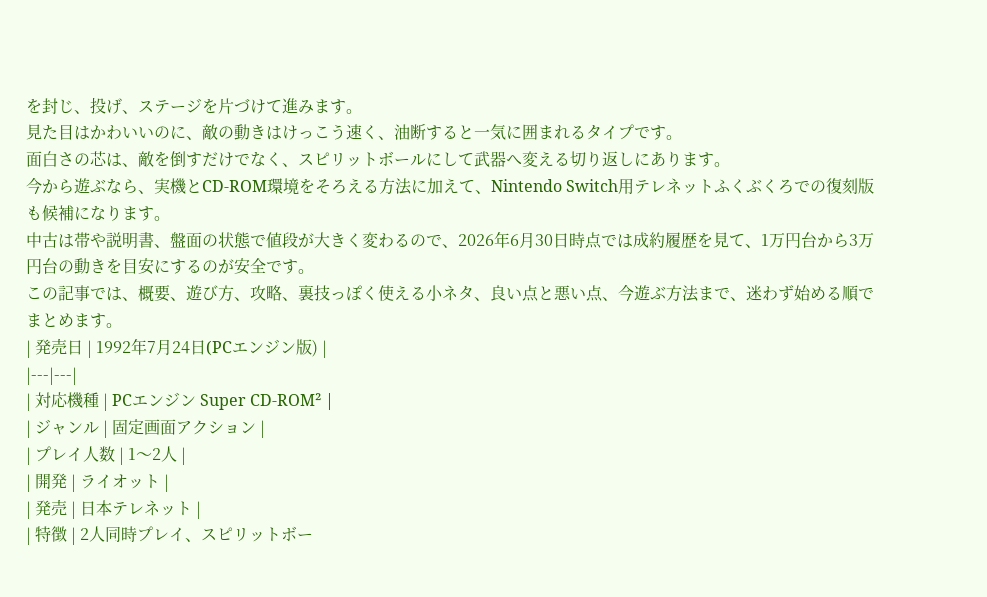を封じ、投げ、ステージを片づけて進みます。
見た目はかわいいのに、敵の動きはけっこう速く、油断すると一気に囲まれるタイプです。
面白さの芯は、敵を倒すだけでなく、スピリットボールにして武器へ変える切り返しにあります。
今から遊ぶなら、実機とCD-ROM環境をそろえる方法に加えて、Nintendo Switch用テレネットふくぶくろでの復刻版も候補になります。
中古は帯や説明書、盤面の状態で値段が大きく変わるので、2026年6月30日時点では成約履歴を見て、1万円台から3万円台の動きを目安にするのが安全です。
この記事では、概要、遊び方、攻略、裏技っぽく使える小ネタ、良い点と悪い点、今遊ぶ方法まで、迷わず始める順でまとめます。
| 発売日 | 1992年7月24日(PCエンジン版) |
|---|---|
| 対応機種 | PCエンジン Super CD-ROM² |
| ジャンル | 固定画面アクション |
| プレイ人数 | 1〜2人 |
| 開発 | ライオット |
| 発売 | 日本テレネット |
| 特徴 | 2人同時プレイ、スピリットボー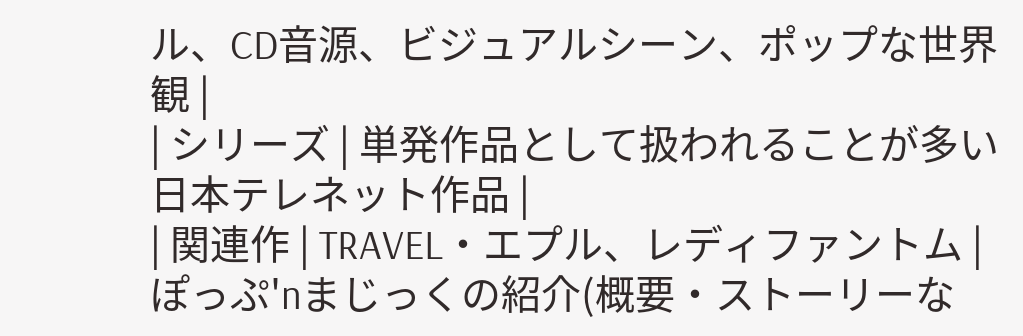ル、CD音源、ビジュアルシーン、ポップな世界観 |
| シリーズ | 単発作品として扱われることが多い日本テレネット作品 |
| 関連作 | TRAVEL・エプル、レディファントム |
ぽっぷ'nまじっくの紹介(概要・ストーリーな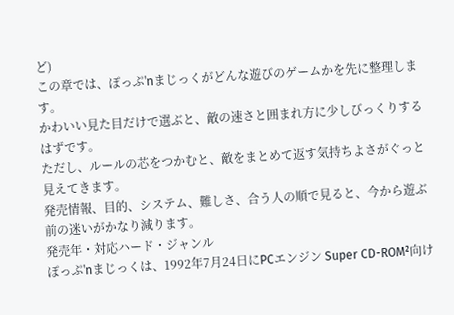ど)
この章では、ぽっぷ'nまじっくがどんな遊びのゲームかを先に整理します。
かわいい見た目だけで選ぶと、敵の速さと囲まれ方に少しびっくりするはずです。
ただし、ルールの芯をつかむと、敵をまとめて返す気持ちよさがぐっと見えてきます。
発売情報、目的、システム、難しさ、合う人の順で見ると、今から遊ぶ前の迷いがかなり減ります。
発売年・対応ハード・ジャンル
ぽっぷ'nまじっくは、1992年7月24日にPCエンジン Super CD-ROM²向け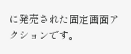に発売された固定画面アクションです。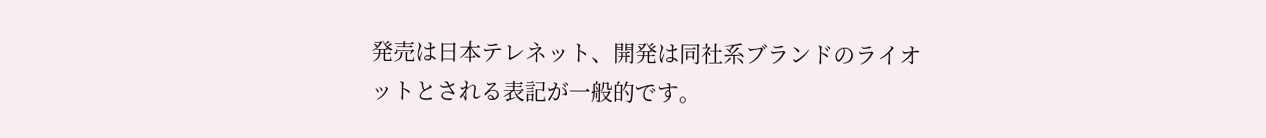発売は日本テレネット、開発は同社系ブランドのライオットとされる表記が一般的です。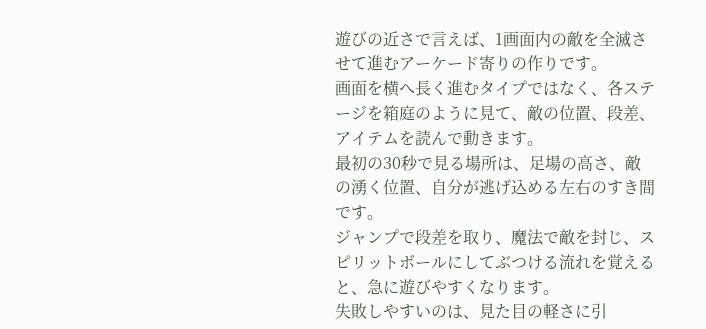遊びの近さで言えば、1画面内の敵を全滅させて進むアーケード寄りの作りです。
画面を横へ長く進むタイプではなく、各ステージを箱庭のように見て、敵の位置、段差、アイテムを読んで動きます。
最初の30秒で見る場所は、足場の高さ、敵の湧く位置、自分が逃げ込める左右のすき間です。
ジャンプで段差を取り、魔法で敵を封じ、スピリットボールにしてぶつける流れを覚えると、急に遊びやすくなります。
失敗しやすいのは、見た目の軽さに引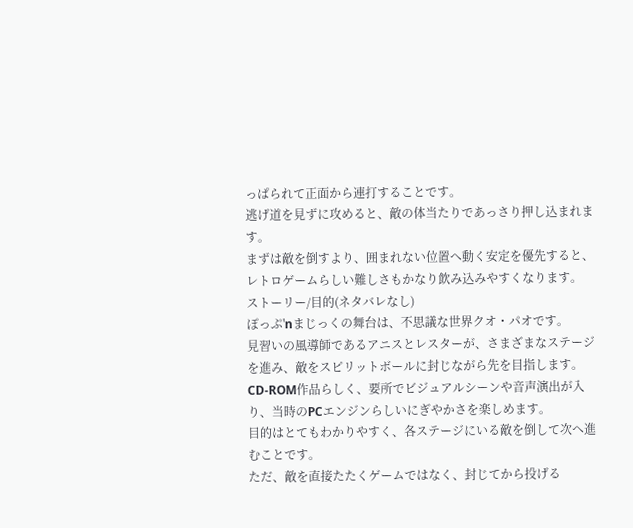っぱられて正面から連打することです。
逃げ道を見ずに攻めると、敵の体当たりであっさり押し込まれます。
まずは敵を倒すより、囲まれない位置へ動く安定を優先すると、レトロゲームらしい難しさもかなり飲み込みやすくなります。
ストーリー/目的(ネタバレなし)
ぽっぷ'nまじっくの舞台は、不思議な世界クオ・パオです。
見習いの風導師であるアニスとレスターが、さまざまなステージを進み、敵をスピリットボールに封じながら先を目指します。
CD-ROM作品らしく、要所でビジュアルシーンや音声演出が入り、当時のPCエンジンらしいにぎやかさを楽しめます。
目的はとてもわかりやすく、各ステージにいる敵を倒して次へ進むことです。
ただ、敵を直接たたくゲームではなく、封じてから投げる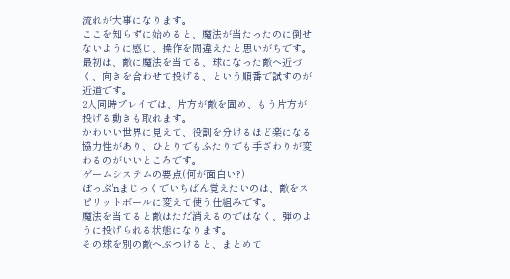流れが大事になります。
ここを知らずに始めると、魔法が当たったのに倒せないように感じ、操作を間違えたと思いがちです。
最初は、敵に魔法を当てる、球になった敵へ近づく、向きを合わせて投げる、という順番で試すのが近道です。
2人同時プレイでは、片方が敵を固め、もう片方が投げる動きも取れます。
かわいい世界に見えて、役割を分けるほど楽になる協力性があり、ひとりでもふたりでも手ざわりが変わるのがいいところです。
ゲームシステムの要点(何が面白い?)
ぽっぷ'nまじっくでいちばん覚えたいのは、敵をスピリットボールに変えて使う仕組みです。
魔法を当てると敵はただ消えるのではなく、弾のように投げられる状態になります。
その球を別の敵へぶつけると、まとめて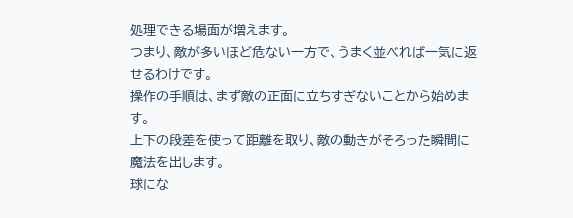処理できる場面が増えます。
つまり、敵が多いほど危ない一方で、うまく並べれば一気に返せるわけです。
操作の手順は、まず敵の正面に立ちすぎないことから始めます。
上下の段差を使って距離を取り、敵の動きがそろった瞬間に魔法を出します。
球にな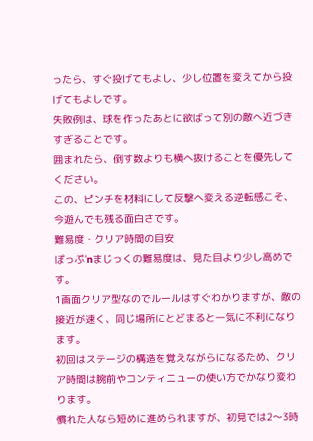ったら、すぐ投げてもよし、少し位置を変えてから投げてもよしです。
失敗例は、球を作ったあとに欲ばって別の敵へ近づきすぎることです。
囲まれたら、倒す数よりも横へ抜けることを優先してください。
この、ピンチを材料にして反撃へ変える逆転感こそ、今遊んでも残る面白さです。
難易度・クリア時間の目安
ぽっぷ'nまじっくの難易度は、見た目より少し高めです。
1画面クリア型なのでルールはすぐわかりますが、敵の接近が速く、同じ場所にとどまると一気に不利になります。
初回はステージの構造を覚えながらになるため、クリア時間は腕前やコンティニューの使い方でかなり変わります。
慣れた人なら短めに進められますが、初見では2〜3時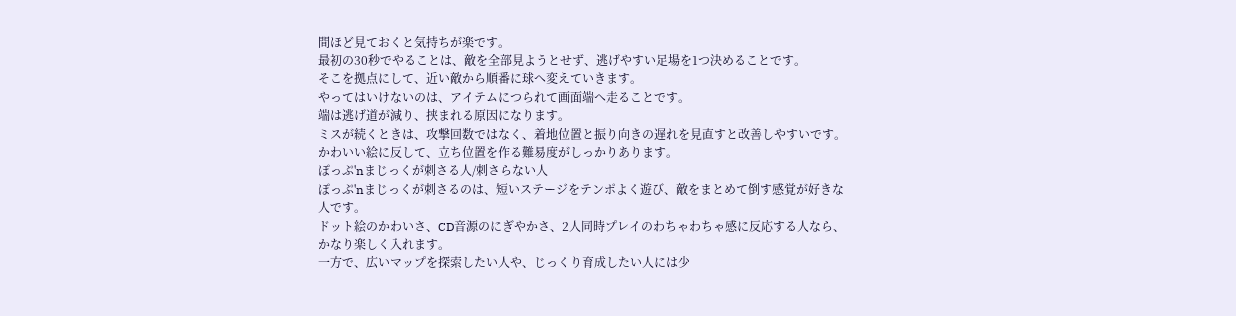間ほど見ておくと気持ちが楽です。
最初の30秒でやることは、敵を全部見ようとせず、逃げやすい足場を1つ決めることです。
そこを拠点にして、近い敵から順番に球へ変えていきます。
やってはいけないのは、アイテムにつられて画面端へ走ることです。
端は逃げ道が減り、挟まれる原因になります。
ミスが続くときは、攻撃回数ではなく、着地位置と振り向きの遅れを見直すと改善しやすいです。
かわいい絵に反して、立ち位置を作る難易度がしっかりあります。
ぽっぷ'nまじっくが刺さる人/刺さらない人
ぽっぷ'nまじっくが刺さるのは、短いステージをテンポよく遊び、敵をまとめて倒す感覚が好きな人です。
ドット絵のかわいさ、CD音源のにぎやかさ、2人同時プレイのわちゃわちゃ感に反応する人なら、かなり楽しく入れます。
一方で、広いマップを探索したい人や、じっくり育成したい人には少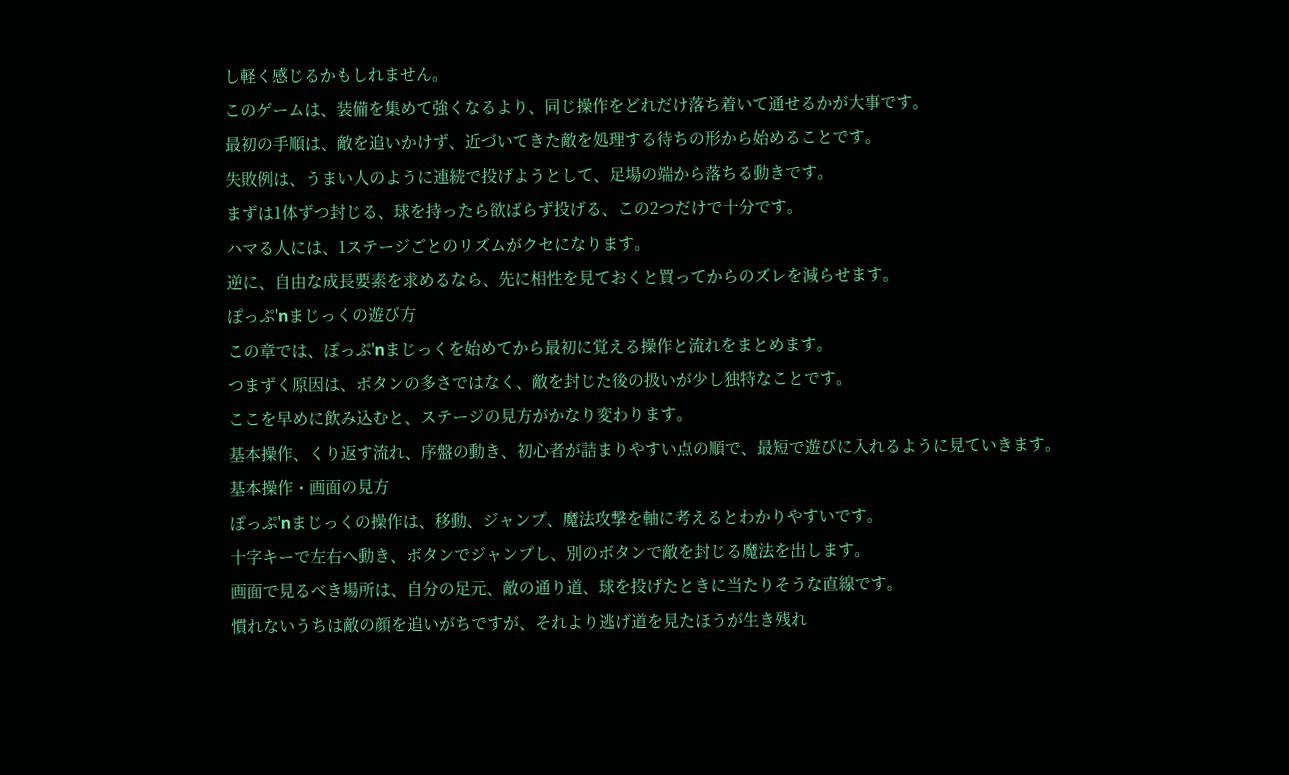し軽く感じるかもしれません。
このゲームは、装備を集めて強くなるより、同じ操作をどれだけ落ち着いて通せるかが大事です。
最初の手順は、敵を追いかけず、近づいてきた敵を処理する待ちの形から始めることです。
失敗例は、うまい人のように連続で投げようとして、足場の端から落ちる動きです。
まずは1体ずつ封じる、球を持ったら欲ばらず投げる、この2つだけで十分です。
ハマる人には、1ステージごとのリズムがクセになります。
逆に、自由な成長要素を求めるなら、先に相性を見ておくと買ってからのズレを減らせます。
ぽっぷ'nまじっくの遊び方
この章では、ぽっぷ'nまじっくを始めてから最初に覚える操作と流れをまとめます。
つまずく原因は、ボタンの多さではなく、敵を封じた後の扱いが少し独特なことです。
ここを早めに飲み込むと、ステージの見方がかなり変わります。
基本操作、くり返す流れ、序盤の動き、初心者が詰まりやすい点の順で、最短で遊びに入れるように見ていきます。
基本操作・画面の見方
ぽっぷ'nまじっくの操作は、移動、ジャンプ、魔法攻撃を軸に考えるとわかりやすいです。
十字キーで左右へ動き、ボタンでジャンプし、別のボタンで敵を封じる魔法を出します。
画面で見るべき場所は、自分の足元、敵の通り道、球を投げたときに当たりそうな直線です。
慣れないうちは敵の顔を追いがちですが、それより逃げ道を見たほうが生き残れ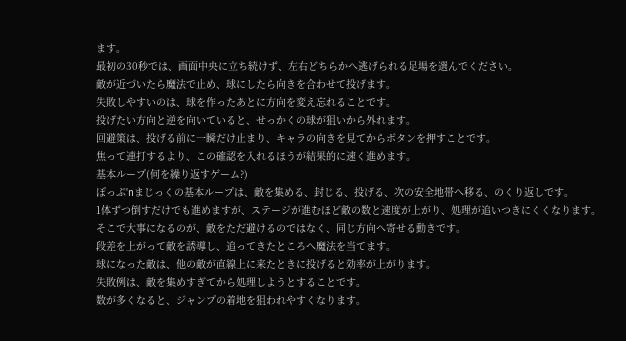ます。
最初の30秒では、画面中央に立ち続けず、左右どちらかへ逃げられる足場を選んでください。
敵が近づいたら魔法で止め、球にしたら向きを合わせて投げます。
失敗しやすいのは、球を作ったあとに方向を変え忘れることです。
投げたい方向と逆を向いていると、せっかくの球が狙いから外れます。
回避策は、投げる前に一瞬だけ止まり、キャラの向きを見てからボタンを押すことです。
焦って連打するより、この確認を入れるほうが結果的に速く進めます。
基本ループ(何を繰り返すゲーム?)
ぽっぷ'nまじっくの基本ループは、敵を集める、封じる、投げる、次の安全地帯へ移る、のくり返しです。
1体ずつ倒すだけでも進めますが、ステージが進むほど敵の数と速度が上がり、処理が追いつきにくくなります。
そこで大事になるのが、敵をただ避けるのではなく、同じ方向へ寄せる動きです。
段差を上がって敵を誘導し、追ってきたところへ魔法を当てます。
球になった敵は、他の敵が直線上に来たときに投げると効率が上がります。
失敗例は、敵を集めすぎてから処理しようとすることです。
数が多くなると、ジャンプの着地を狙われやすくなります。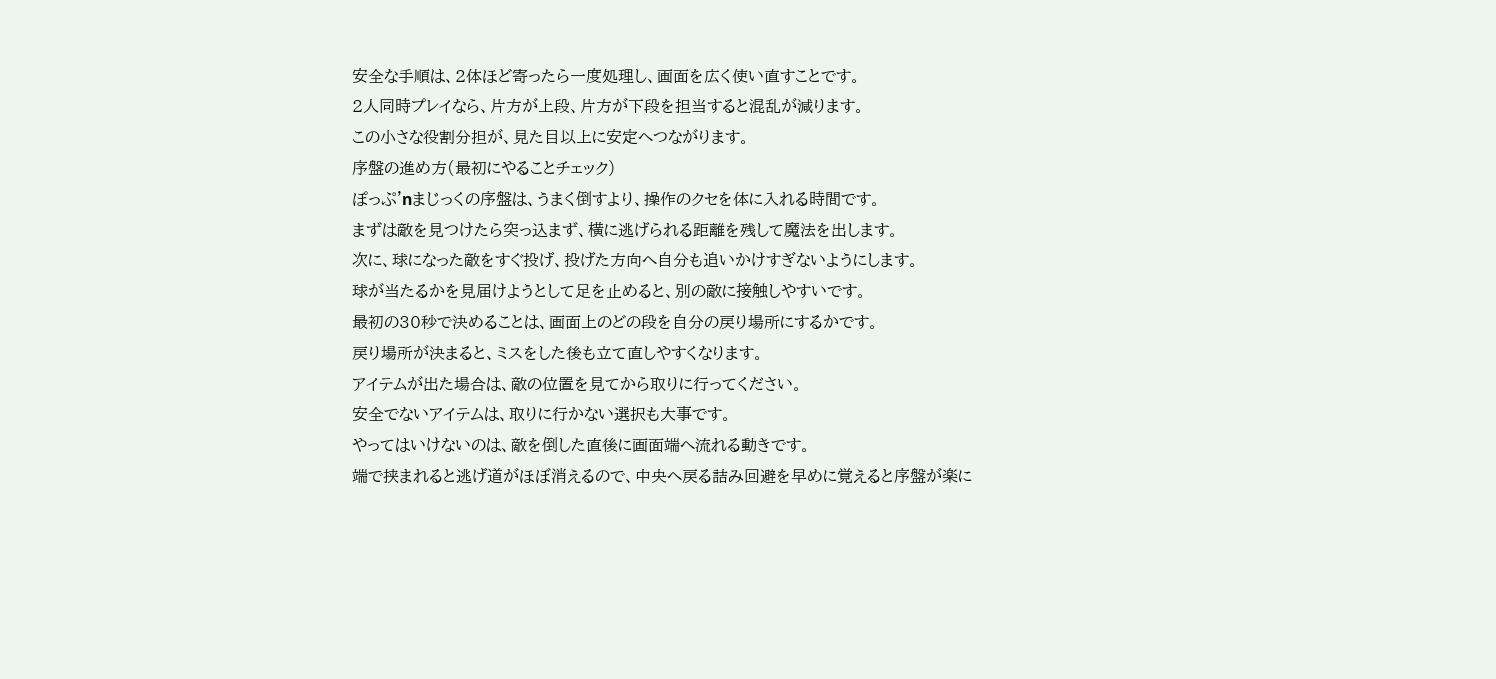安全な手順は、2体ほど寄ったら一度処理し、画面を広く使い直すことです。
2人同時プレイなら、片方が上段、片方が下段を担当すると混乱が減ります。
この小さな役割分担が、見た目以上に安定へつながります。
序盤の進め方(最初にやることチェック)
ぽっぷ'nまじっくの序盤は、うまく倒すより、操作のクセを体に入れる時間です。
まずは敵を見つけたら突っ込まず、横に逃げられる距離を残して魔法を出します。
次に、球になった敵をすぐ投げ、投げた方向へ自分も追いかけすぎないようにします。
球が当たるかを見届けようとして足を止めると、別の敵に接触しやすいです。
最初の30秒で決めることは、画面上のどの段を自分の戻り場所にするかです。
戻り場所が決まると、ミスをした後も立て直しやすくなります。
アイテムが出た場合は、敵の位置を見てから取りに行ってください。
安全でないアイテムは、取りに行かない選択も大事です。
やってはいけないのは、敵を倒した直後に画面端へ流れる動きです。
端で挟まれると逃げ道がほぼ消えるので、中央へ戻る詰み回避を早めに覚えると序盤が楽に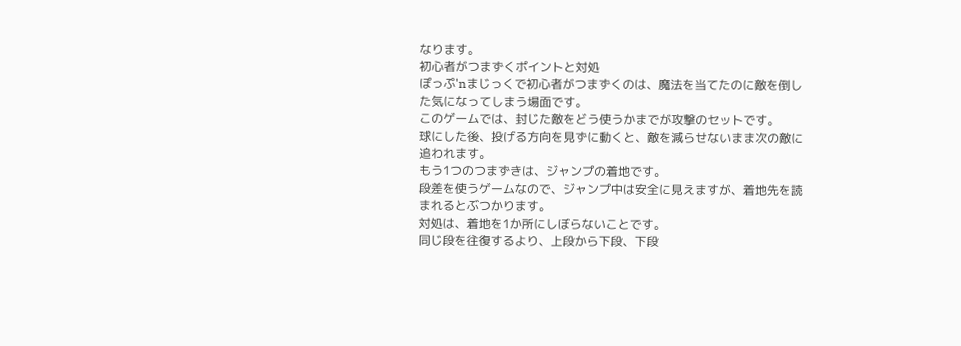なります。
初心者がつまずくポイントと対処
ぽっぷ'nまじっくで初心者がつまずくのは、魔法を当てたのに敵を倒した気になってしまう場面です。
このゲームでは、封じた敵をどう使うかまでが攻撃のセットです。
球にした後、投げる方向を見ずに動くと、敵を減らせないまま次の敵に追われます。
もう1つのつまずきは、ジャンプの着地です。
段差を使うゲームなので、ジャンプ中は安全に見えますが、着地先を読まれるとぶつかります。
対処は、着地を1か所にしぼらないことです。
同じ段を往復するより、上段から下段、下段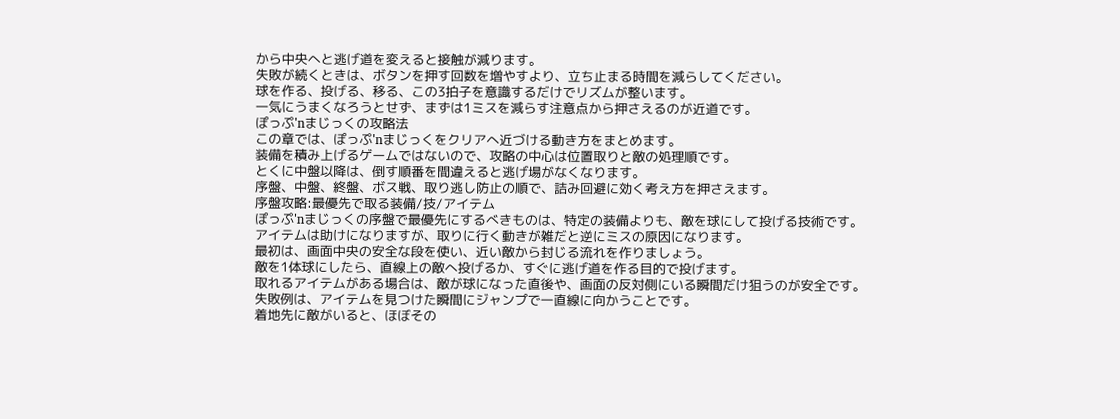から中央へと逃げ道を変えると接触が減ります。
失敗が続くときは、ボタンを押す回数を増やすより、立ち止まる時間を減らしてください。
球を作る、投げる、移る、この3拍子を意識するだけでリズムが整います。
一気にうまくなろうとせず、まずは1ミスを減らす注意点から押さえるのが近道です。
ぽっぷ'nまじっくの攻略法
この章では、ぽっぷ'nまじっくをクリアへ近づける動き方をまとめます。
装備を積み上げるゲームではないので、攻略の中心は位置取りと敵の処理順です。
とくに中盤以降は、倒す順番を間違えると逃げ場がなくなります。
序盤、中盤、終盤、ボス戦、取り逃し防止の順で、詰み回避に効く考え方を押さえます。
序盤攻略:最優先で取る装備/技/アイテム
ぽっぷ'nまじっくの序盤で最優先にするべきものは、特定の装備よりも、敵を球にして投げる技術です。
アイテムは助けになりますが、取りに行く動きが雑だと逆にミスの原因になります。
最初は、画面中央の安全な段を使い、近い敵から封じる流れを作りましょう。
敵を1体球にしたら、直線上の敵へ投げるか、すぐに逃げ道を作る目的で投げます。
取れるアイテムがある場合は、敵が球になった直後や、画面の反対側にいる瞬間だけ狙うのが安全です。
失敗例は、アイテムを見つけた瞬間にジャンプで一直線に向かうことです。
着地先に敵がいると、ほぼその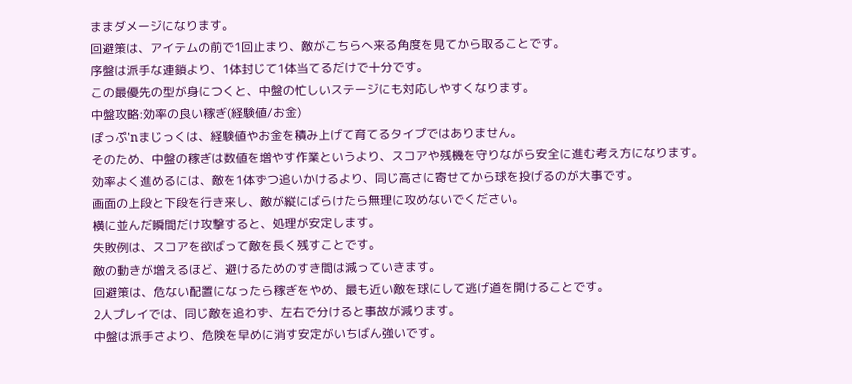ままダメージになります。
回避策は、アイテムの前で1回止まり、敵がこちらへ来る角度を見てから取ることです。
序盤は派手な連鎖より、1体封じて1体当てるだけで十分です。
この最優先の型が身につくと、中盤の忙しいステージにも対応しやすくなります。
中盤攻略:効率の良い稼ぎ(経験値/お金)
ぽっぷ'nまじっくは、経験値やお金を積み上げて育てるタイプではありません。
そのため、中盤の稼ぎは数値を増やす作業というより、スコアや残機を守りながら安全に進む考え方になります。
効率よく進めるには、敵を1体ずつ追いかけるより、同じ高さに寄せてから球を投げるのが大事です。
画面の上段と下段を行き来し、敵が縦にばらけたら無理に攻めないでください。
横に並んだ瞬間だけ攻撃すると、処理が安定します。
失敗例は、スコアを欲ばって敵を長く残すことです。
敵の動きが増えるほど、避けるためのすき間は減っていきます。
回避策は、危ない配置になったら稼ぎをやめ、最も近い敵を球にして逃げ道を開けることです。
2人プレイでは、同じ敵を追わず、左右で分けると事故が減ります。
中盤は派手さより、危険を早めに消す安定がいちばん強いです。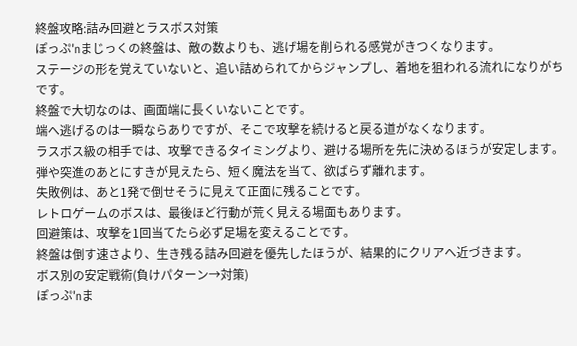終盤攻略:詰み回避とラスボス対策
ぽっぷ'nまじっくの終盤は、敵の数よりも、逃げ場を削られる感覚がきつくなります。
ステージの形を覚えていないと、追い詰められてからジャンプし、着地を狙われる流れになりがちです。
終盤で大切なのは、画面端に長くいないことです。
端へ逃げるのは一瞬ならありですが、そこで攻撃を続けると戻る道がなくなります。
ラスボス級の相手では、攻撃できるタイミングより、避ける場所を先に決めるほうが安定します。
弾や突進のあとにすきが見えたら、短く魔法を当て、欲ばらず離れます。
失敗例は、あと1発で倒せそうに見えて正面に残ることです。
レトロゲームのボスは、最後ほど行動が荒く見える場面もあります。
回避策は、攻撃を1回当てたら必ず足場を変えることです。
終盤は倒す速さより、生き残る詰み回避を優先したほうが、結果的にクリアへ近づきます。
ボス別の安定戦術(負けパターン→対策)
ぽっぷ'nま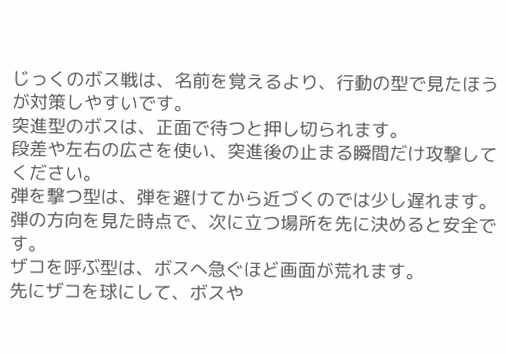じっくのボス戦は、名前を覚えるより、行動の型で見たほうが対策しやすいです。
突進型のボスは、正面で待つと押し切られます。
段差や左右の広さを使い、突進後の止まる瞬間だけ攻撃してください。
弾を撃つ型は、弾を避けてから近づくのでは少し遅れます。
弾の方向を見た時点で、次に立つ場所を先に決めると安全です。
ザコを呼ぶ型は、ボスへ急ぐほど画面が荒れます。
先にザコを球にして、ボスや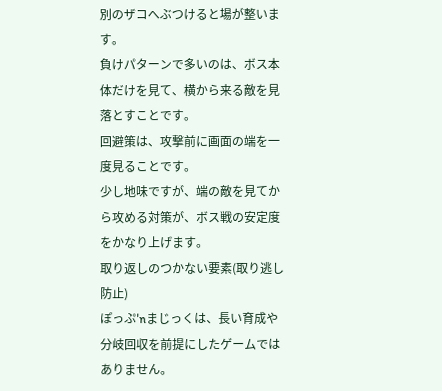別のザコへぶつけると場が整います。
負けパターンで多いのは、ボス本体だけを見て、横から来る敵を見落とすことです。
回避策は、攻撃前に画面の端を一度見ることです。
少し地味ですが、端の敵を見てから攻める対策が、ボス戦の安定度をかなり上げます。
取り返しのつかない要素(取り逃し防止)
ぽっぷ'nまじっくは、長い育成や分岐回収を前提にしたゲームではありません。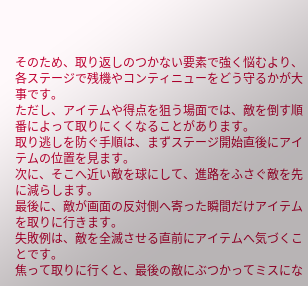そのため、取り返しのつかない要素で強く悩むより、各ステージで残機やコンティニューをどう守るかが大事です。
ただし、アイテムや得点を狙う場面では、敵を倒す順番によって取りにくくなることがあります。
取り逃しを防ぐ手順は、まずステージ開始直後にアイテムの位置を見ます。
次に、そこへ近い敵を球にして、進路をふさぐ敵を先に減らします。
最後に、敵が画面の反対側へ寄った瞬間だけアイテムを取りに行きます。
失敗例は、敵を全滅させる直前にアイテムへ気づくことです。
焦って取りに行くと、最後の敵にぶつかってミスにな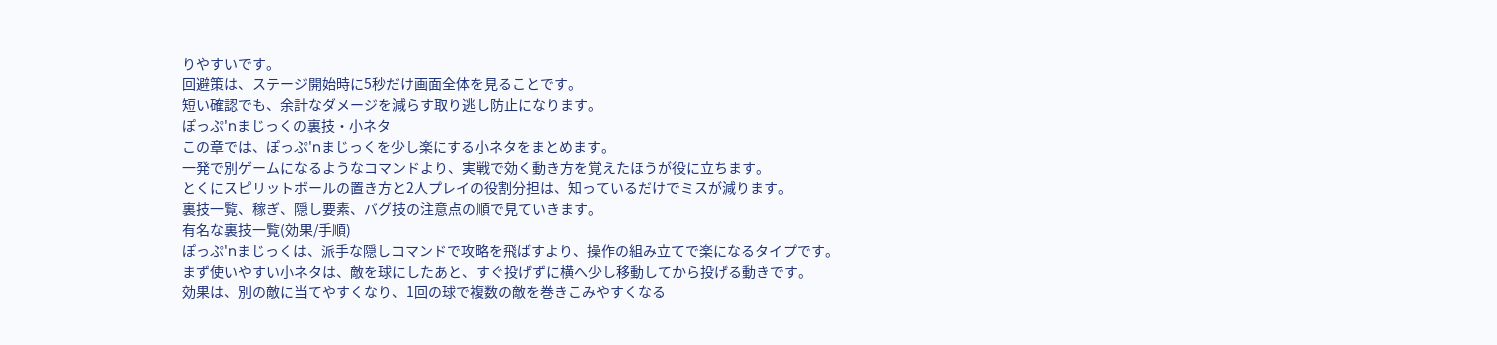りやすいです。
回避策は、ステージ開始時に5秒だけ画面全体を見ることです。
短い確認でも、余計なダメージを減らす取り逃し防止になります。
ぽっぷ'nまじっくの裏技・小ネタ
この章では、ぽっぷ'nまじっくを少し楽にする小ネタをまとめます。
一発で別ゲームになるようなコマンドより、実戦で効く動き方を覚えたほうが役に立ちます。
とくにスピリットボールの置き方と2人プレイの役割分担は、知っているだけでミスが減ります。
裏技一覧、稼ぎ、隠し要素、バグ技の注意点の順で見ていきます。
有名な裏技一覧(効果/手順)
ぽっぷ'nまじっくは、派手な隠しコマンドで攻略を飛ばすより、操作の組み立てで楽になるタイプです。
まず使いやすい小ネタは、敵を球にしたあと、すぐ投げずに横へ少し移動してから投げる動きです。
効果は、別の敵に当てやすくなり、1回の球で複数の敵を巻きこみやすくなる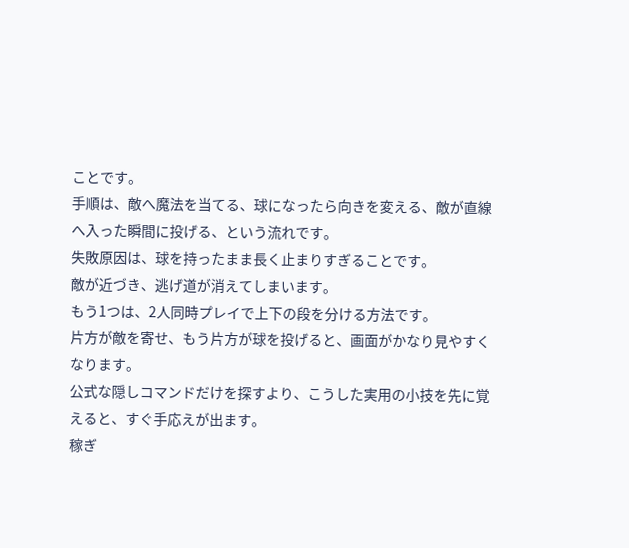ことです。
手順は、敵へ魔法を当てる、球になったら向きを変える、敵が直線へ入った瞬間に投げる、という流れです。
失敗原因は、球を持ったまま長く止まりすぎることです。
敵が近づき、逃げ道が消えてしまいます。
もう1つは、2人同時プレイで上下の段を分ける方法です。
片方が敵を寄せ、もう片方が球を投げると、画面がかなり見やすくなります。
公式な隠しコマンドだけを探すより、こうした実用の小技を先に覚えると、すぐ手応えが出ます。
稼ぎ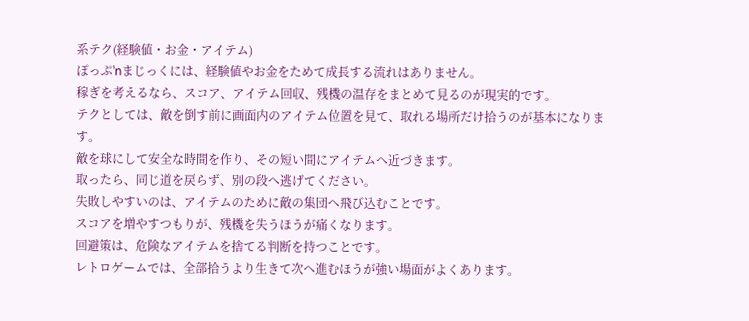系テク(経験値・お金・アイテム)
ぽっぷ'nまじっくには、経験値やお金をためて成長する流れはありません。
稼ぎを考えるなら、スコア、アイテム回収、残機の温存をまとめて見るのが現実的です。
テクとしては、敵を倒す前に画面内のアイテム位置を見て、取れる場所だけ拾うのが基本になります。
敵を球にして安全な時間を作り、その短い間にアイテムへ近づきます。
取ったら、同じ道を戻らず、別の段へ逃げてください。
失敗しやすいのは、アイテムのために敵の集団へ飛び込むことです。
スコアを増やすつもりが、残機を失うほうが痛くなります。
回避策は、危険なアイテムを捨てる判断を持つことです。
レトロゲームでは、全部拾うより生きて次へ進むほうが強い場面がよくあります。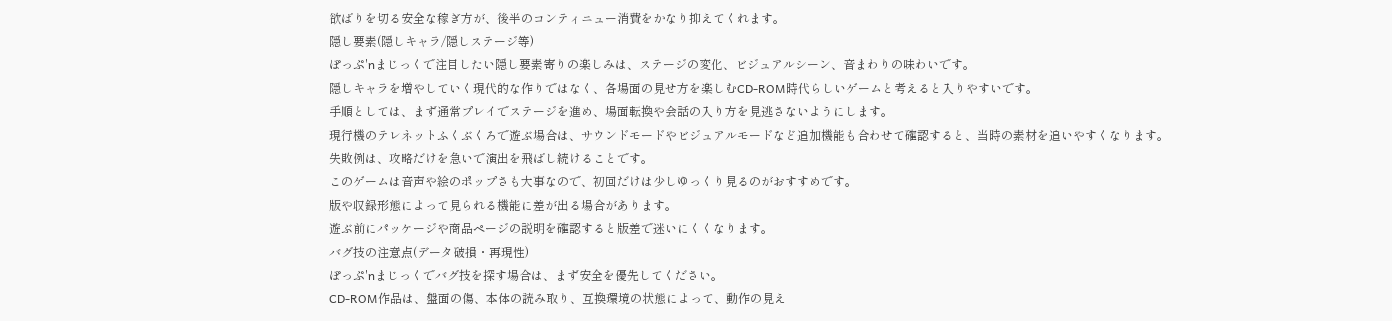欲ばりを切る安全な稼ぎ方が、後半のコンティニュー消費をかなり抑えてくれます。
隠し要素(隠しキャラ/隠しステージ等)
ぽっぷ'nまじっくで注目したい隠し要素寄りの楽しみは、ステージの変化、ビジュアルシーン、音まわりの味わいです。
隠しキャラを増やしていく現代的な作りではなく、各場面の見せ方を楽しむCD-ROM時代らしいゲームと考えると入りやすいです。
手順としては、まず通常プレイでステージを進め、場面転換や会話の入り方を見逃さないようにします。
現行機のテレネットふくぶくろで遊ぶ場合は、サウンドモードやビジュアルモードなど追加機能も合わせて確認すると、当時の素材を追いやすくなります。
失敗例は、攻略だけを急いで演出を飛ばし続けることです。
このゲームは音声や絵のポップさも大事なので、初回だけは少しゆっくり見るのがおすすめです。
版や収録形態によって見られる機能に差が出る場合があります。
遊ぶ前にパッケージや商品ページの説明を確認すると版差で迷いにくくなります。
バグ技の注意点(データ破損・再現性)
ぽっぷ'nまじっくでバグ技を探す場合は、まず安全を優先してください。
CD-ROM作品は、盤面の傷、本体の読み取り、互換環境の状態によって、動作の見え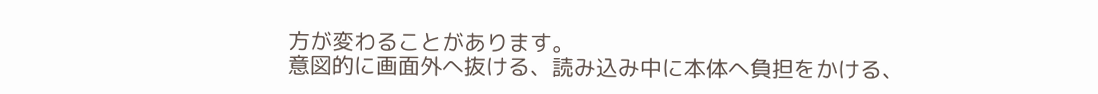方が変わることがあります。
意図的に画面外へ抜ける、読み込み中に本体へ負担をかける、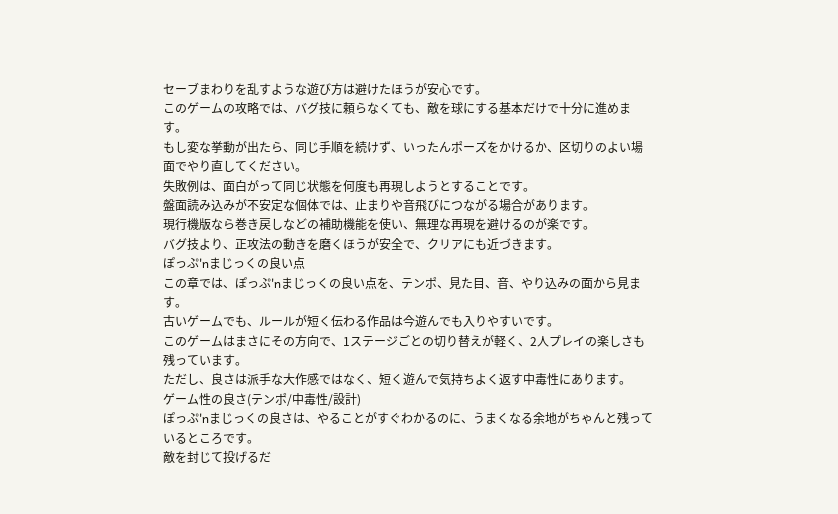セーブまわりを乱すような遊び方は避けたほうが安心です。
このゲームの攻略では、バグ技に頼らなくても、敵を球にする基本だけで十分に進めます。
もし変な挙動が出たら、同じ手順を続けず、いったんポーズをかけるか、区切りのよい場面でやり直してください。
失敗例は、面白がって同じ状態を何度も再現しようとすることです。
盤面読み込みが不安定な個体では、止まりや音飛びにつながる場合があります。
現行機版なら巻き戻しなどの補助機能を使い、無理な再現を避けるのが楽です。
バグ技より、正攻法の動きを磨くほうが安全で、クリアにも近づきます。
ぽっぷ'nまじっくの良い点
この章では、ぽっぷ'nまじっくの良い点を、テンポ、見た目、音、やり込みの面から見ます。
古いゲームでも、ルールが短く伝わる作品は今遊んでも入りやすいです。
このゲームはまさにその方向で、1ステージごとの切り替えが軽く、2人プレイの楽しさも残っています。
ただし、良さは派手な大作感ではなく、短く遊んで気持ちよく返す中毒性にあります。
ゲーム性の良さ(テンポ/中毒性/設計)
ぽっぷ'nまじっくの良さは、やることがすぐわかるのに、うまくなる余地がちゃんと残っているところです。
敵を封じて投げるだ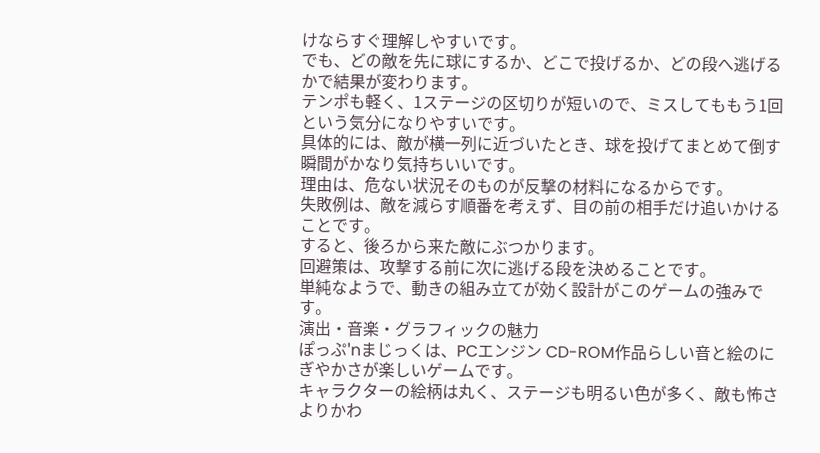けならすぐ理解しやすいです。
でも、どの敵を先に球にするか、どこで投げるか、どの段へ逃げるかで結果が変わります。
テンポも軽く、1ステージの区切りが短いので、ミスしてももう1回という気分になりやすいです。
具体的には、敵が横一列に近づいたとき、球を投げてまとめて倒す瞬間がかなり気持ちいいです。
理由は、危ない状況そのものが反撃の材料になるからです。
失敗例は、敵を減らす順番を考えず、目の前の相手だけ追いかけることです。
すると、後ろから来た敵にぶつかります。
回避策は、攻撃する前に次に逃げる段を決めることです。
単純なようで、動きの組み立てが効く設計がこのゲームの強みです。
演出・音楽・グラフィックの魅力
ぽっぷ'nまじっくは、PCエンジン CD-ROM作品らしい音と絵のにぎやかさが楽しいゲームです。
キャラクターの絵柄は丸く、ステージも明るい色が多く、敵も怖さよりかわ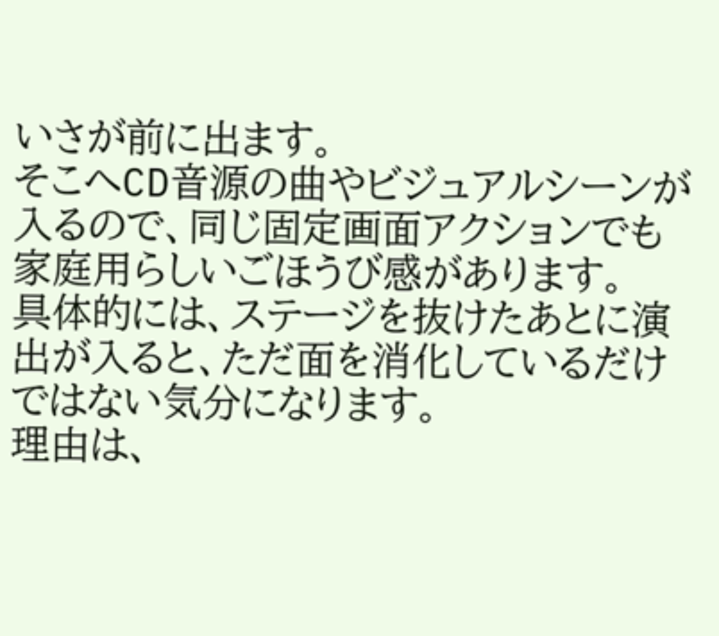いさが前に出ます。
そこへCD音源の曲やビジュアルシーンが入るので、同じ固定画面アクションでも家庭用らしいごほうび感があります。
具体的には、ステージを抜けたあとに演出が入ると、ただ面を消化しているだけではない気分になります。
理由は、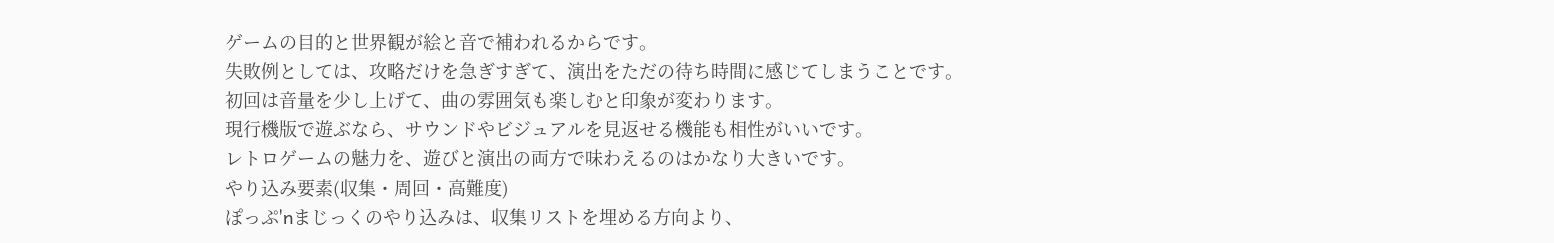ゲームの目的と世界観が絵と音で補われるからです。
失敗例としては、攻略だけを急ぎすぎて、演出をただの待ち時間に感じてしまうことです。
初回は音量を少し上げて、曲の雰囲気も楽しむと印象が変わります。
現行機版で遊ぶなら、サウンドやビジュアルを見返せる機能も相性がいいです。
レトロゲームの魅力を、遊びと演出の両方で味わえるのはかなり大きいです。
やり込み要素(収集・周回・高難度)
ぽっぷ'nまじっくのやり込みは、収集リストを埋める方向より、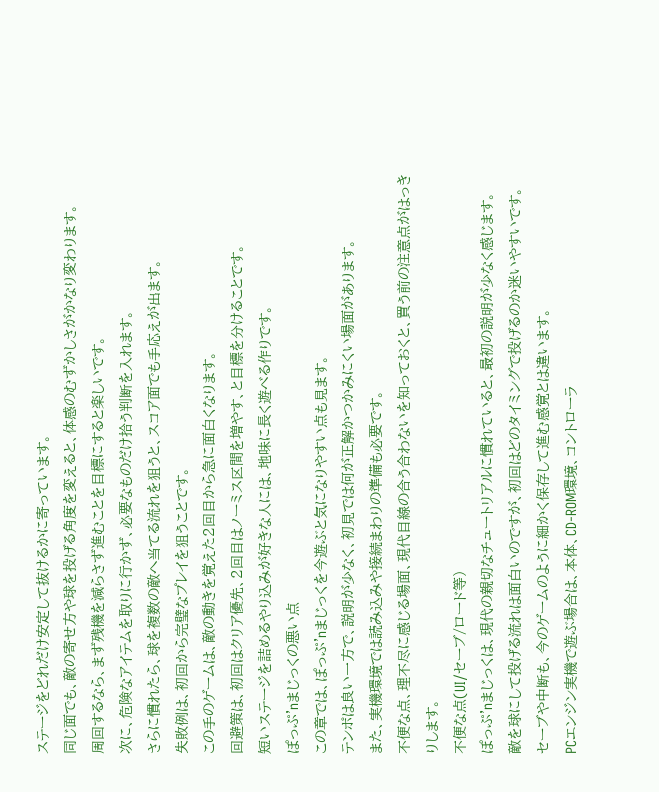ステージをどれだけ安定して抜けるかに寄っています。
同じ面でも、敵の寄せ方や球を投げる角度を変えると、体感のむずかしさがかなり変わります。
周回するなら、まず残機を減らさず進むことを目標にすると楽しいです。
次に、危険なアイテムを取りに行かず、必要なものだけ拾う判断を入れます。
さらに慣れたら、球を複数の敵へ当てる流れを狙うと、スコア面でも手応えが出ます。
失敗例は、初回から完璧なプレイを狙うことです。
この手のゲームは、敵の動きを覚えた2回目から急に面白くなります。
回避策は、初回はクリア優先、2回目はノーミス区間を増やす、と目標を分けることです。
短いステージを詰めるやり込みが好きな人には、地味に長く遊べる作りです。
ぽっぷ'nまじっくの悪い点
この章では、ぽっぷ'nまじっくを今遊ぶと気になりやすい点も見ます。
テンポは良い一方で、説明が少なく、初見では何が正解かつかみにくい場面があります。
また、実機環境では読み込みや接続まわりの準備も必要です。
不便な点、理不尽に感じる場面、現代目線の合う合わないを知っておくと、買う前の注意点がはっきりします。
不便な点(UI/セーブ/ロード等)
ぽっぷ'nまじっくは、現代の親切なチュートリアルに慣れていると、最初の説明が少なく感じます。
敵を球にして投げる流れは面白いのですが、初回はどのタイミングで投げるのか迷いやすいです。
セーブや中断も、今のゲームのように細かく保存して進む感覚とは違います。
PCエンジン実機で遊ぶ場合は、本体、CD-ROM環境、コントローラ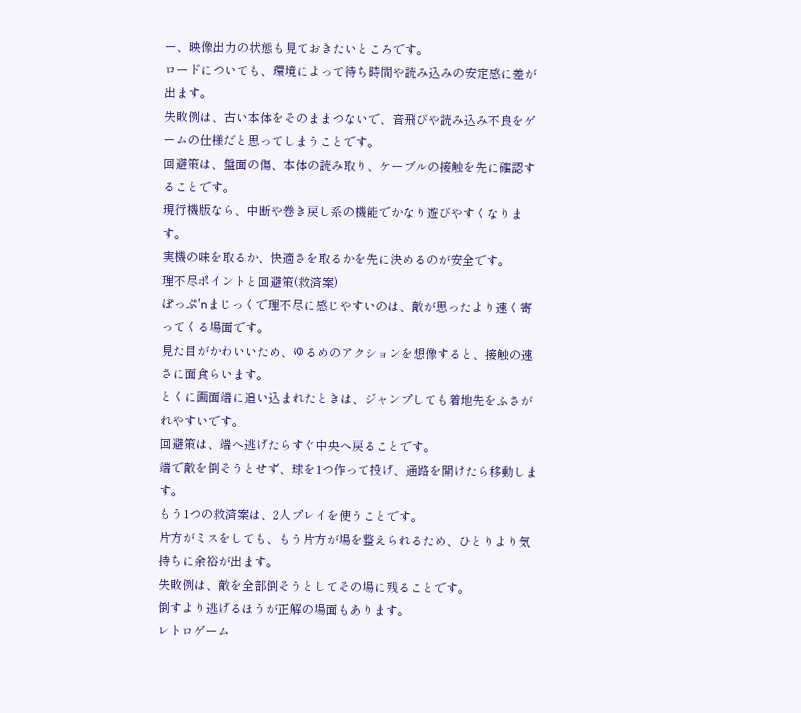ー、映像出力の状態も見ておきたいところです。
ロードについても、環境によって待ち時間や読み込みの安定感に差が出ます。
失敗例は、古い本体をそのままつないで、音飛びや読み込み不良をゲームの仕様だと思ってしまうことです。
回避策は、盤面の傷、本体の読み取り、ケーブルの接触を先に確認することです。
現行機版なら、中断や巻き戻し系の機能でかなり遊びやすくなります。
実機の味を取るか、快適さを取るかを先に決めるのが安全です。
理不尽ポイントと回避策(救済案)
ぽっぷ'nまじっくで理不尽に感じやすいのは、敵が思ったより速く寄ってくる場面です。
見た目がかわいいため、ゆるめのアクションを想像すると、接触の速さに面食らいます。
とくに画面端に追い込まれたときは、ジャンプしても着地先をふさがれやすいです。
回避策は、端へ逃げたらすぐ中央へ戻ることです。
端で敵を倒そうとせず、球を1つ作って投げ、通路を開けたら移動します。
もう1つの救済案は、2人プレイを使うことです。
片方がミスをしても、もう片方が場を整えられるため、ひとりより気持ちに余裕が出ます。
失敗例は、敵を全部倒そうとしてその場に残ることです。
倒すより逃げるほうが正解の場面もあります。
レトロゲーム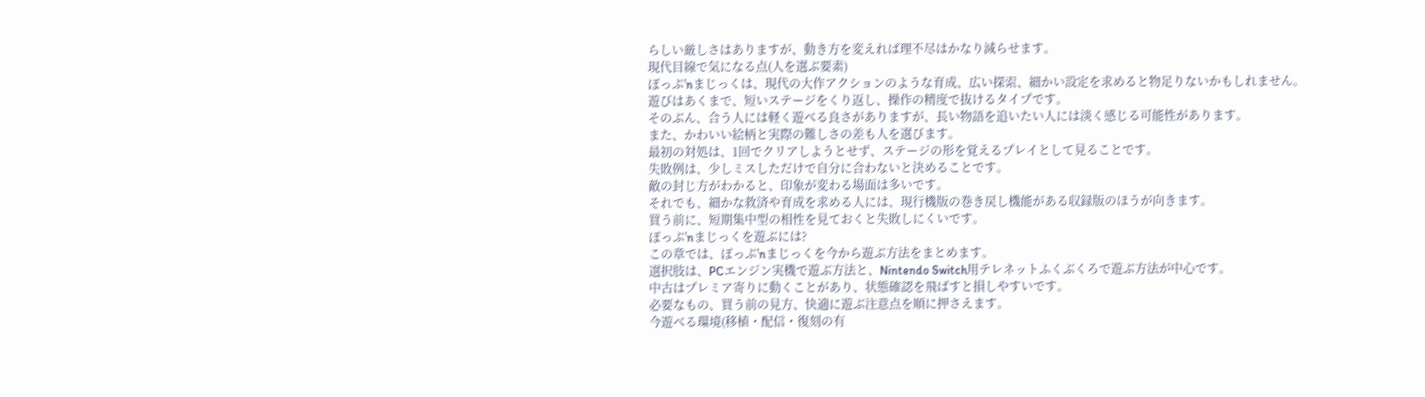らしい厳しさはありますが、動き方を変えれば理不尽はかなり減らせます。
現代目線で気になる点(人を選ぶ要素)
ぽっぷ'nまじっくは、現代の大作アクションのような育成、広い探索、細かい設定を求めると物足りないかもしれません。
遊びはあくまで、短いステージをくり返し、操作の精度で抜けるタイプです。
そのぶん、合う人には軽く遊べる良さがありますが、長い物語を追いたい人には淡く感じる可能性があります。
また、かわいい絵柄と実際の難しさの差も人を選びます。
最初の対処は、1回でクリアしようとせず、ステージの形を覚えるプレイとして見ることです。
失敗例は、少しミスしただけで自分に合わないと決めることです。
敵の封じ方がわかると、印象が変わる場面は多いです。
それでも、細かな救済や育成を求める人には、現行機版の巻き戻し機能がある収録版のほうが向きます。
買う前に、短期集中型の相性を見ておくと失敗しにくいです。
ぽっぷ'nまじっくを遊ぶには?
この章では、ぽっぷ'nまじっくを今から遊ぶ方法をまとめます。
選択肢は、PCエンジン実機で遊ぶ方法と、Nintendo Switch用テレネットふくぶくろで遊ぶ方法が中心です。
中古はプレミア寄りに動くことがあり、状態確認を飛ばすと損しやすいです。
必要なもの、買う前の見方、快適に遊ぶ注意点を順に押さえます。
今遊べる環境(移植・配信・復刻の有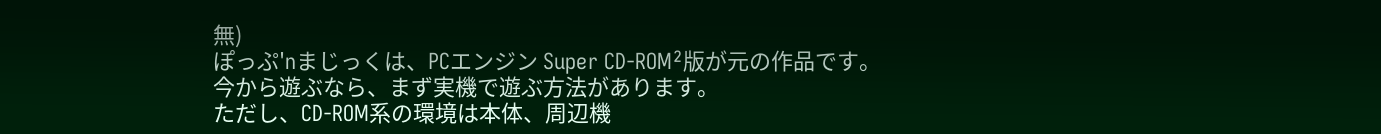無)
ぽっぷ'nまじっくは、PCエンジン Super CD-ROM²版が元の作品です。
今から遊ぶなら、まず実機で遊ぶ方法があります。
ただし、CD-ROM系の環境は本体、周辺機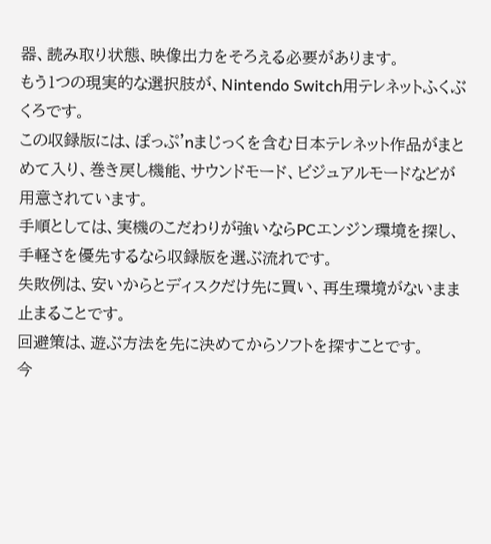器、読み取り状態、映像出力をそろえる必要があります。
もう1つの現実的な選択肢が、Nintendo Switch用テレネットふくぶくろです。
この収録版には、ぽっぷ'nまじっくを含む日本テレネット作品がまとめて入り、巻き戻し機能、サウンドモード、ビジュアルモードなどが用意されています。
手順としては、実機のこだわりが強いならPCエンジン環境を探し、手軽さを優先するなら収録版を選ぶ流れです。
失敗例は、安いからとディスクだけ先に買い、再生環境がないまま止まることです。
回避策は、遊ぶ方法を先に決めてからソフトを探すことです。
今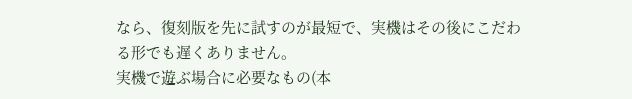なら、復刻版を先に試すのが最短で、実機はその後にこだわる形でも遅くありません。
実機で遊ぶ場合に必要なもの(本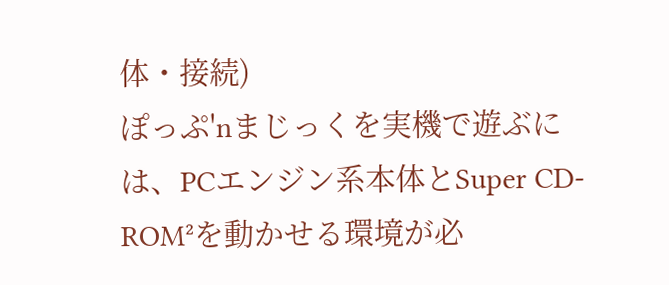体・接続)
ぽっぷ'nまじっくを実機で遊ぶには、PCエンジン系本体とSuper CD-ROM²を動かせる環境が必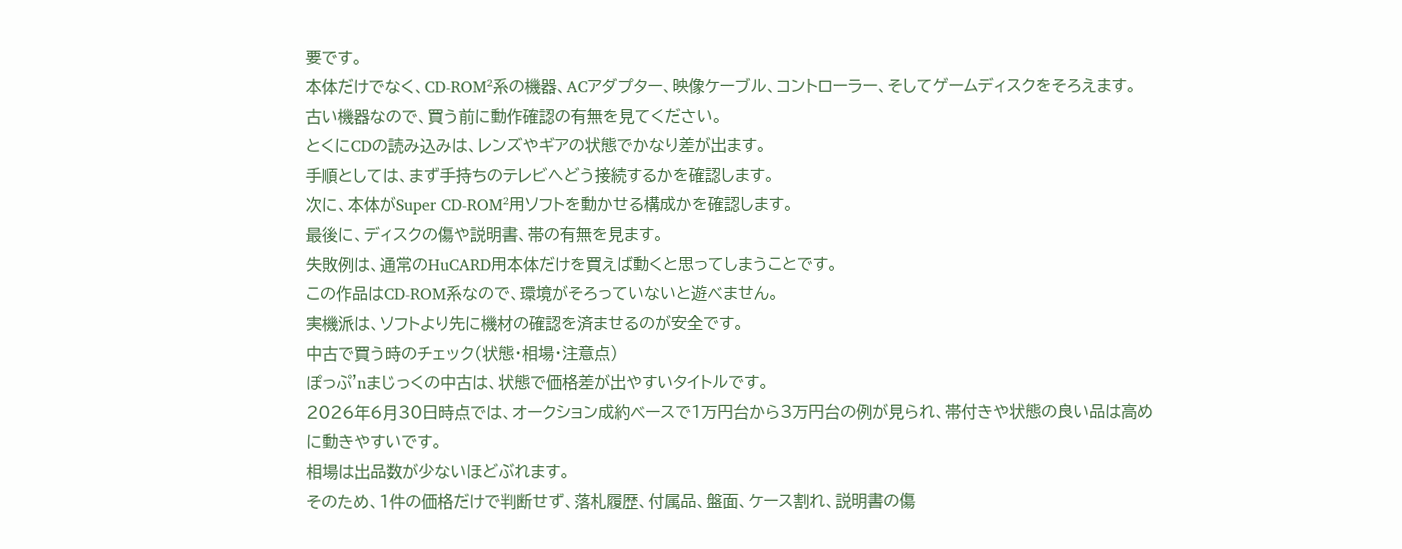要です。
本体だけでなく、CD-ROM²系の機器、ACアダプター、映像ケーブル、コントローラー、そしてゲームディスクをそろえます。
古い機器なので、買う前に動作確認の有無を見てください。
とくにCDの読み込みは、レンズやギアの状態でかなり差が出ます。
手順としては、まず手持ちのテレビへどう接続するかを確認します。
次に、本体がSuper CD-ROM²用ソフトを動かせる構成かを確認します。
最後に、ディスクの傷や説明書、帯の有無を見ます。
失敗例は、通常のHuCARD用本体だけを買えば動くと思ってしまうことです。
この作品はCD-ROM系なので、環境がそろっていないと遊べません。
実機派は、ソフトより先に機材の確認を済ませるのが安全です。
中古で買う時のチェック(状態・相場・注意点)
ぽっぷ'nまじっくの中古は、状態で価格差が出やすいタイトルです。
2026年6月30日時点では、オークション成約ベースで1万円台から3万円台の例が見られ、帯付きや状態の良い品は高めに動きやすいです。
相場は出品数が少ないほどぶれます。
そのため、1件の価格だけで判断せず、落札履歴、付属品、盤面、ケース割れ、説明書の傷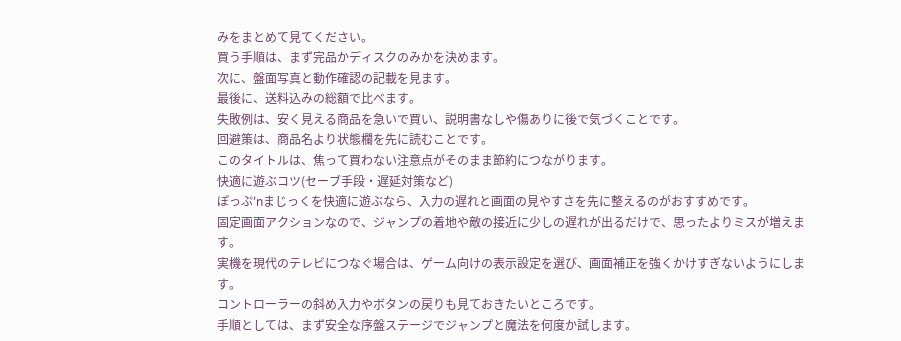みをまとめて見てください。
買う手順は、まず完品かディスクのみかを決めます。
次に、盤面写真と動作確認の記載を見ます。
最後に、送料込みの総額で比べます。
失敗例は、安く見える商品を急いで買い、説明書なしや傷ありに後で気づくことです。
回避策は、商品名より状態欄を先に読むことです。
このタイトルは、焦って買わない注意点がそのまま節約につながります。
快適に遊ぶコツ(セーブ手段・遅延対策など)
ぽっぷ'nまじっくを快適に遊ぶなら、入力の遅れと画面の見やすさを先に整えるのがおすすめです。
固定画面アクションなので、ジャンプの着地や敵の接近に少しの遅れが出るだけで、思ったよりミスが増えます。
実機を現代のテレビにつなぐ場合は、ゲーム向けの表示設定を選び、画面補正を強くかけすぎないようにします。
コントローラーの斜め入力やボタンの戻りも見ておきたいところです。
手順としては、まず安全な序盤ステージでジャンプと魔法を何度か試します。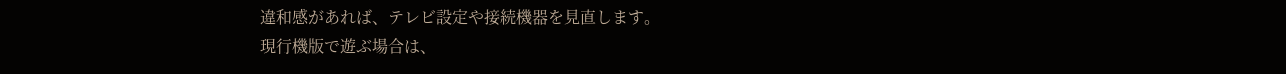違和感があれば、テレビ設定や接続機器を見直します。
現行機版で遊ぶ場合は、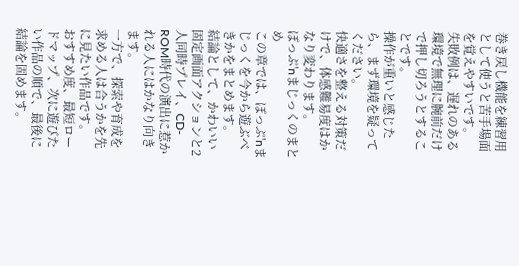巻き戻し機能を練習用として使うと苦手場面を覚えやすいです。
失敗例は、遅れのある環境で無理に腕前だけで押し切ろうとすることです。
操作が重いと感じたら、まず環境を疑ってください。
快適さを整える対策だけで、体感難易度はかなり変わります。
ぽっぷ'nまじっくのまとめ
この章では、ぽっぷ'nまじっくを今から遊ぶべきかをまとめます。
結論として、かわいい固定画面アクションと2人同時プレイ、CD-ROM時代の演出に惹かれる人にはかなり向きます。
一方で、探索や育成を求める人は合うかを先に見たい作品です。
おすすめ度、最短ロードマップ、次に遊びたい作品の順で、最後に結論を固めます。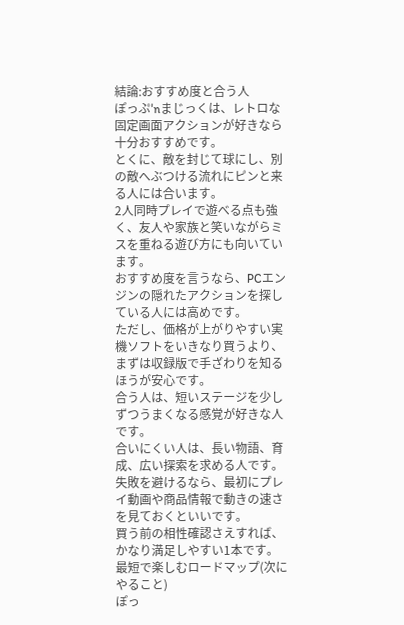結論:おすすめ度と合う人
ぽっぷ'nまじっくは、レトロな固定画面アクションが好きなら十分おすすめです。
とくに、敵を封じて球にし、別の敵へぶつける流れにピンと来る人には合います。
2人同時プレイで遊べる点も強く、友人や家族と笑いながらミスを重ねる遊び方にも向いています。
おすすめ度を言うなら、PCエンジンの隠れたアクションを探している人には高めです。
ただし、価格が上がりやすい実機ソフトをいきなり買うより、まずは収録版で手ざわりを知るほうが安心です。
合う人は、短いステージを少しずつうまくなる感覚が好きな人です。
合いにくい人は、長い物語、育成、広い探索を求める人です。
失敗を避けるなら、最初にプレイ動画や商品情報で動きの速さを見ておくといいです。
買う前の相性確認さえすれば、かなり満足しやすい1本です。
最短で楽しむロードマップ(次にやること)
ぽっ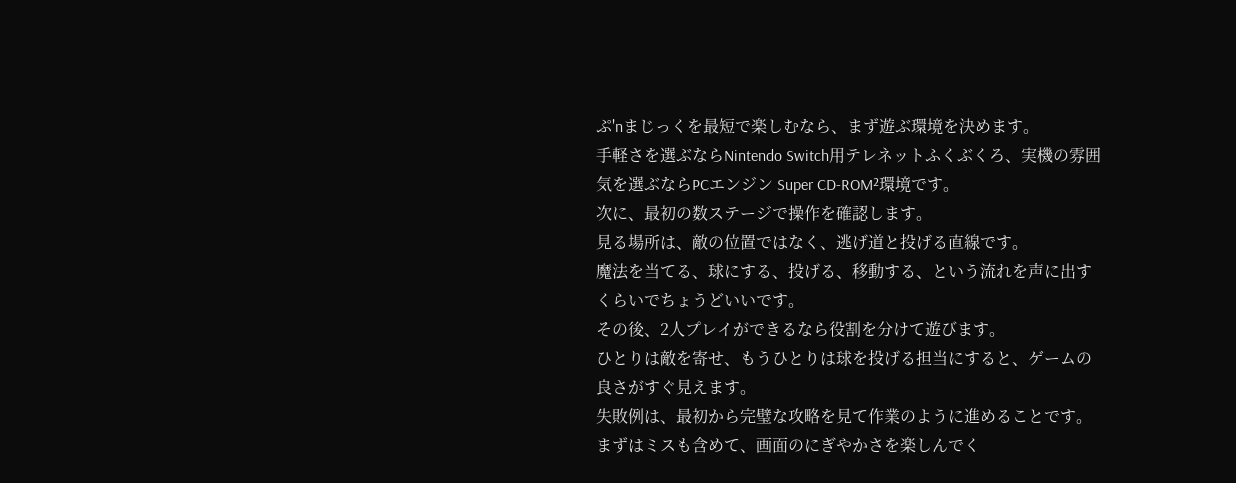ぷ'nまじっくを最短で楽しむなら、まず遊ぶ環境を決めます。
手軽さを選ぶならNintendo Switch用テレネットふくぶくろ、実機の雰囲気を選ぶならPCエンジン Super CD-ROM²環境です。
次に、最初の数ステージで操作を確認します。
見る場所は、敵の位置ではなく、逃げ道と投げる直線です。
魔法を当てる、球にする、投げる、移動する、という流れを声に出すくらいでちょうどいいです。
その後、2人プレイができるなら役割を分けて遊びます。
ひとりは敵を寄せ、もうひとりは球を投げる担当にすると、ゲームの良さがすぐ見えます。
失敗例は、最初から完璧な攻略を見て作業のように進めることです。
まずはミスも含めて、画面のにぎやかさを楽しんでく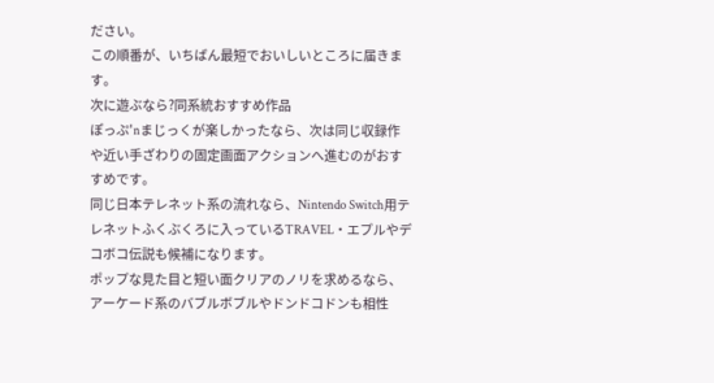ださい。
この順番が、いちばん最短でおいしいところに届きます。
次に遊ぶなら?同系統おすすめ作品
ぽっぷ'nまじっくが楽しかったなら、次は同じ収録作や近い手ざわりの固定画面アクションへ進むのがおすすめです。
同じ日本テレネット系の流れなら、Nintendo Switch用テレネットふくぶくろに入っているTRAVEL・エプルやデコボコ伝説も候補になります。
ポップな見た目と短い面クリアのノリを求めるなら、アーケード系のバブルボブルやドンドコドンも相性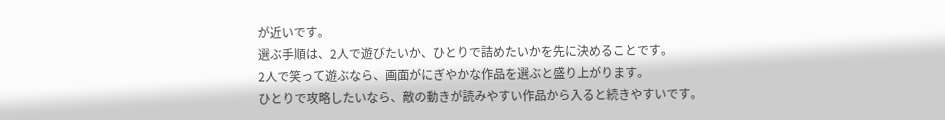が近いです。
選ぶ手順は、2人で遊びたいか、ひとりで詰めたいかを先に決めることです。
2人で笑って遊ぶなら、画面がにぎやかな作品を選ぶと盛り上がります。
ひとりで攻略したいなら、敵の動きが読みやすい作品から入ると続きやすいです。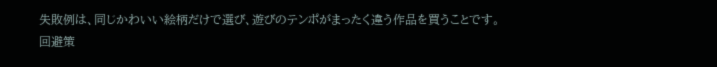失敗例は、同じかわいい絵柄だけで選び、遊びのテンポがまったく違う作品を買うことです。
回避策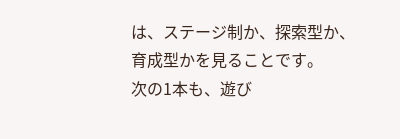は、ステージ制か、探索型か、育成型かを見ることです。
次の1本も、遊び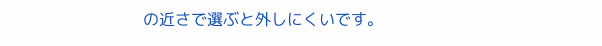の近さで選ぶと外しにくいです。